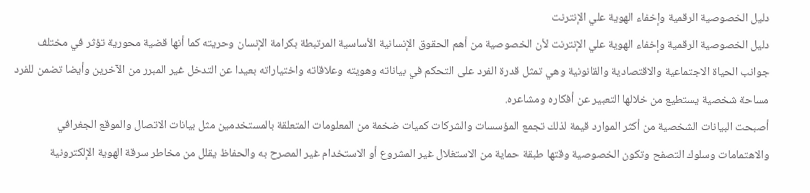دليل الخصوصية الرقمية وإخفاء الهوية علي الإنترنت
دليل الخصوصية الرقمية وإخفاء الهوية علي الإنترنت لأن الخصوصية من أهم الحقوق الإنسانية الأساسية المرتبطة بكرامة الإنسان وحريته كما أنها قضية محورية تؤثر في مختلف جوانب الحياة الاجتماعية والاقتصادية والقانونية وهي تمثل قدرة الفرد على التحكم في بياناته وهويته وعلاقاته واختياراته بعيدا عن التدخل غير المبرر من الآخرين وأيضا تضمن للفرد مساحة شخصية يستطيع من خلالها التعبير عن أفكاره ومشاعره.
أصبحت البيانات الشخصية من أكثر الموارد قيمة لذلك تجمع المؤسسات والشركات كميات ضخمة من المعلومات المتعلقة بالمستخدمين مثل بيانات الاتصال والموقع الجغرافي والاهتمامات وسلوك التصفح وتكون الخصوصية وقتها طبقة حماية من الاستغلال غير المشروع أو الاستخدام غير المصرح به والحفاظ يقلل من مخاطر سرقة الهوية الإلكترونية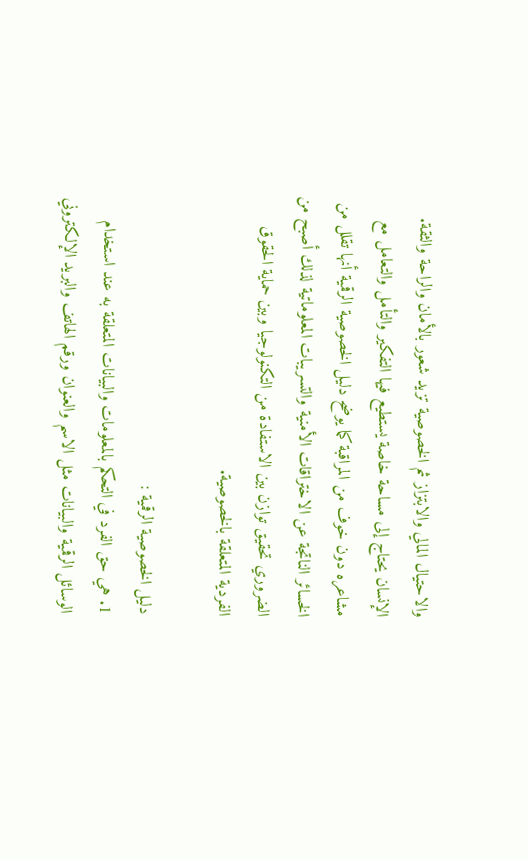والاحتيال المالي والابتزاز ثم الخصوصية تزيد شعور بالأمان والراحة والثقة.
الإنسان يحتاج إلى مساحة خاصة يستطيع فيها التفكير والتأمل والتعامل مع مشاعره دون خوف من المراقبة كما يوضح دليل الخصوصية الرقمية أنها تقلل من الخسائر الناتجة عن الاختراقات الأمنية والتسريبات المعلوماتية لذلك أصبح من الضروري تحقيق توازن بين الاستفادة من التكنولوجيا وبين حماية الحقوق الفردية المتعلقة بالخصوصية.

دليل الخصوصية الرقمية :
1. هي حق الفرد في التحكم بالمعلومات والبيانات المتعلقة به عند استخدام الوسائل الرقمية والبيانات مثل الاسم والعنوان ورقم الهاتف والبريد الإلكتروني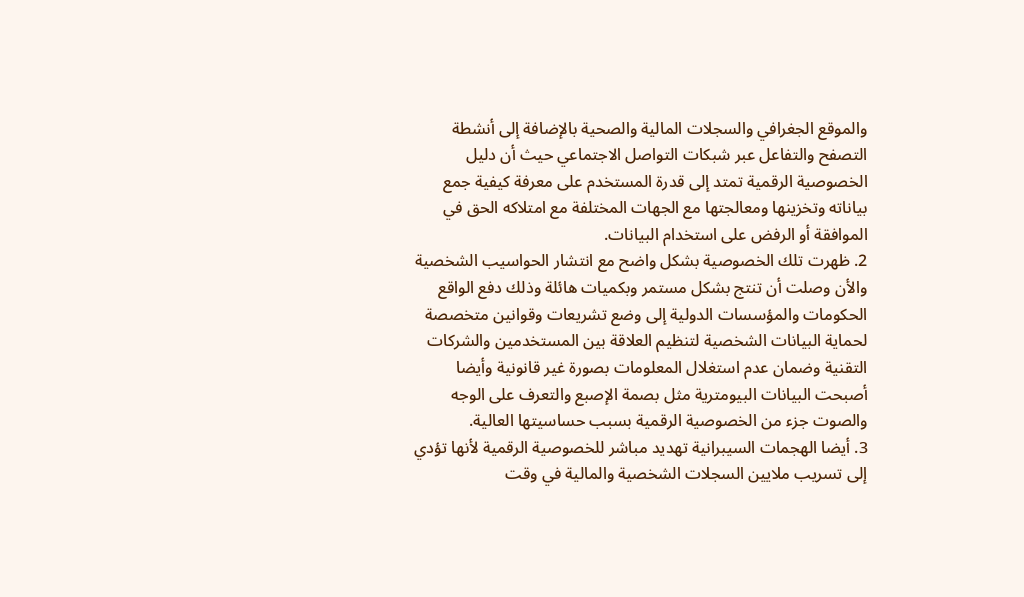والموقع الجغرافي والسجلات المالية والصحية بالإضافة إلى أنشطة التصفح والتفاعل عبر شبكات التواصل الاجتماعي حيث أن دليل الخصوصية الرقمية تمتد إلى قدرة المستخدم على معرفة كيفية جمع بياناته وتخزينها ومعالجتها مع الجهات المختلفة مع امتلاكه الحق في الموافقة أو الرفض على استخدام البيانات.
2. ظهرت تلك الخصوصية بشكل واضح مع انتشار الحواسيب الشخصية والأن وصلت أن تنتج بشكل مستمر وبكميات هائلة وذلك دفع الواقع الحكومات والمؤسسات الدولية إلى وضع تشريعات وقوانين متخصصة لحماية البيانات الشخصية لتنظيم العلاقة بين المستخدمين والشركات التقنية وضمان عدم استغلال المعلومات بصورة غير قانونية وأيضا أصبحت البيانات البيومترية مثل بصمة الإصبع والتعرف على الوجه والصوت جزء من الخصوصية الرقمية بسبب حساسيتها العالية.
3. أيضا الهجمات السيبرانية تهديد مباشر للخصوصية الرقمية لأنها تؤدي إلى تسريب ملايين السجلات الشخصية والمالية في وقت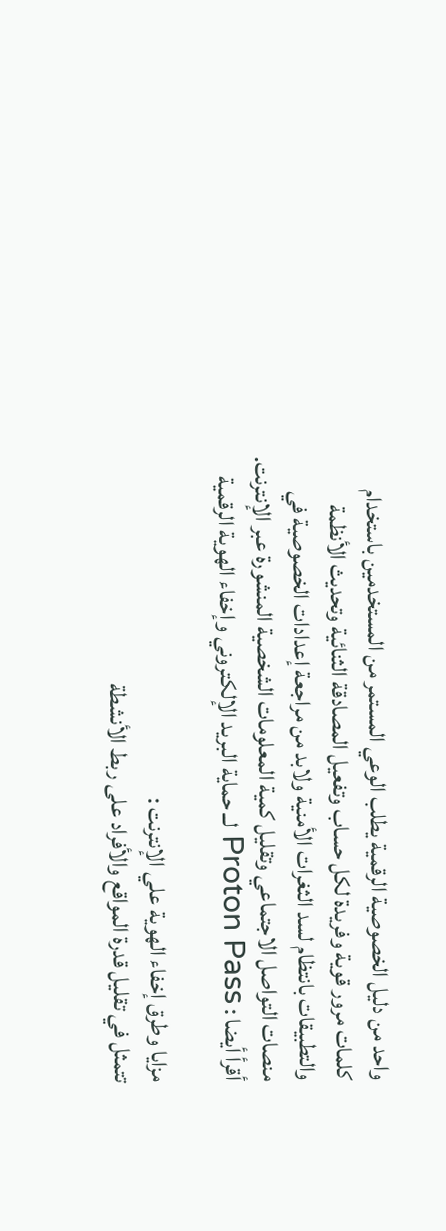واحد من دليل الخصوصية الرقمية يطلب الوعي المستمر من المستخدمين باستخدام كلمات مرور قوية وفريدة لكل حساب وتفعيل المصادقة الثنائية وتحديث الأنظمة والتطبيقات بانتظام لسد الثغرات الأمنية ولابد من مراجعة إعدادات الخصوصية في منصات التواصل الاجتماعي وتقليل كمية المعلومات الشخصية المنشورة عبر الإنترنت.
أقرأ أيضا : Proton Pass لــ حماية البريد الإلكتروني وإخفاء الهوية الرقمية

مزايا وطرق إخفاء الهوية علي الإنترنت :
تتمثل في تقليل قدرة المواقع والأفراد على ربط الأنشطة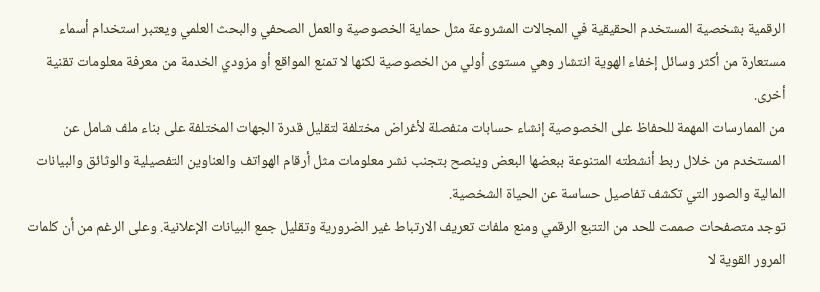الرقمية بشخصية المستخدم الحقيقية في المجالات المشروعة مثل حماية الخصوصية والعمل الصحفي والبحث العلمي ويعتبر استخدام أسماء مستعارة من أكثر وسائل إخفاء الهوية انتشار وهي مستوى أولي من الخصوصية لكنها لا تمنع المواقع أو مزودي الخدمة من معرفة معلومات تقنية أخرى.
من الممارسات المهمة للحفاظ على الخصوصية إنشاء حسابات منفصلة لأغراض مختلفة لتقليل قدرة الجهات المختلفة على بناء ملف شامل عن المستخدم من خلال ربط أنشطته المتنوعة ببعضها البعض وينصح بتجنب نشر معلومات مثل أرقام الهواتف والعناوين التفصيلية والوثائق والبيانات المالية والصور التي تكشف تفاصيل حساسة عن الحياة الشخصية.
توجد متصفحات صممت للحد من التتبع الرقمي ومنع ملفات تعريف الارتباط غير الضرورية وتقليل جمع البيانات الإعلانية. وعلى الرغم من أن كلمات المرور القوية لا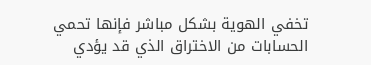تخفي الهوية بشكل مباشر فإنها تحمي الحسابات من الاختراق الذي قد يؤدي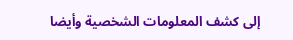إلى كشف المعلومات الشخصية وأيضا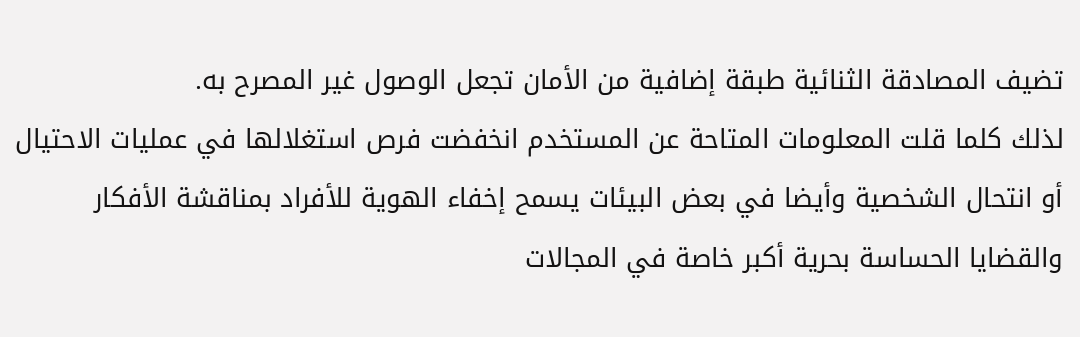تضيف المصادقة الثنائية طبقة إضافية من الأمان تجعل الوصول غير المصرح به.
لذلك كلما قلت المعلومات المتاحة عن المستخدم انخفضت فرص استغلالها في عمليات الاحتيال أو انتحال الشخصية وأيضا في بعض البيئات يسمح إخفاء الهوية للأفراد بمناقشة الأفكار والقضايا الحساسة بحرية أكبر خاصة في المجالات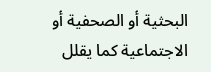البحثية أو الصحفية أو الاجتماعية كما يقلل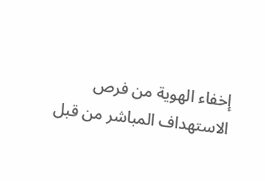إخفاء الهوية من فرص الاستهداف المباشر من قبل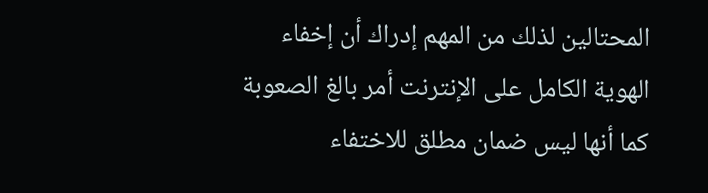المحتالين لذلك من المهم إدراك أن إخفاء الهوية الكامل على الإنترنت أمر بالغ الصعوبة كما أنها ليس ضمان مطلق للاختفاء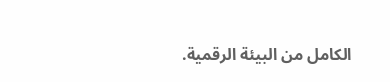الكامل من البيئة الرقمية.